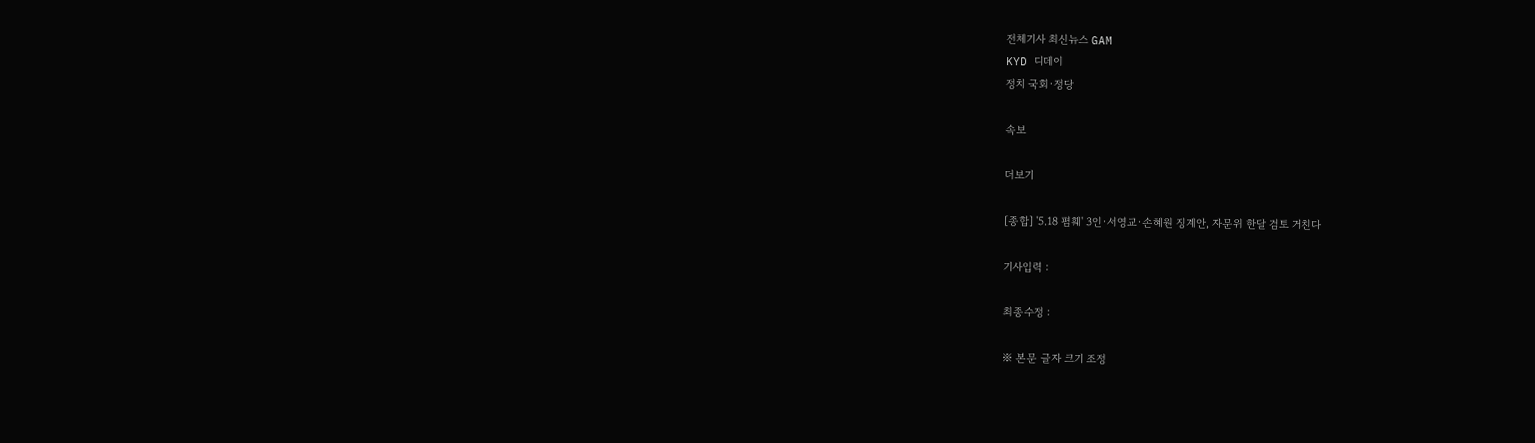전체기사 최신뉴스 GAM
KYD 디데이
정치 국회·정당

속보

더보기

[종합] '5.18 폄훼' 3인·서영교·손혜원 징계안, 자문위 한달 검토 거친다

기사입력 :

최종수정 :

※ 본문 글자 크기 조정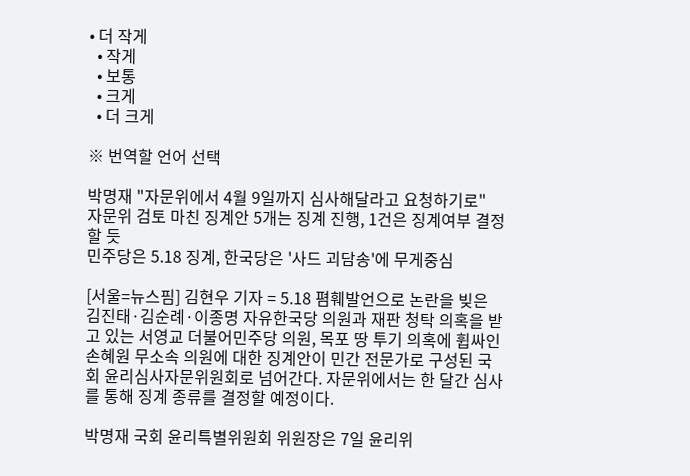• 더 작게
  • 작게
  • 보통
  • 크게
  • 더 크게

※ 번역할 언어 선택

박명재 "자문위에서 4월 9일까지 심사해달라고 요청하기로"
자문위 검토 마친 징계안 5개는 징계 진행, 1건은 징계여부 결정할 듯
민주당은 5.18 징계, 한국당은 '사드 괴담송'에 무게중심

[서울=뉴스핌] 김현우 기자 = 5.18 폄훼발언으로 논란을 빚은 김진태·김순례·이종명 자유한국당 의원과 재판 청탁 의혹을 받고 있는 서영교 더불어민주당 의원, 목포 땅 투기 의혹에 휩싸인 손혜원 무소속 의원에 대한 징계안이 민간 전문가로 구성된 국회 윤리심사자문위원회로 넘어간다. 자문위에서는 한 달간 심사를 통해 징계 종류를 결정할 예정이다.

박명재 국회 윤리특별위원회 위원장은 7일 윤리위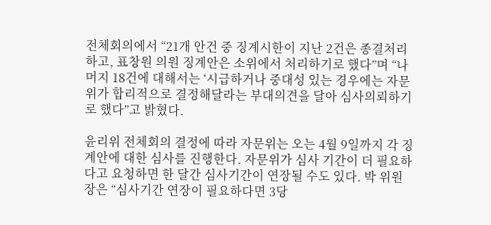전체회의에서 “21개 안건 중 징계시한이 지난 2건은 종결처리하고, 표창원 의원 징계안은 소위에서 처리하기로 했다”며 “나머지 18건에 대해서는 ‘시급하거나 중대성 있는 경우에는 자문위가 합리적으로 결정해달라는 부대의견을 달아 심사의뢰하기로 했다”고 밝혔다.

윤리위 전체회의 결정에 따라 자문위는 오는 4월 9일까지 각 징계안에 대한 심사를 진행한다. 자문위가 심사 기간이 더 필요하다고 요청하면 한 달간 심사기간이 연장될 수도 있다. 박 위원장은 “심사기간 연장이 필요하다면 3당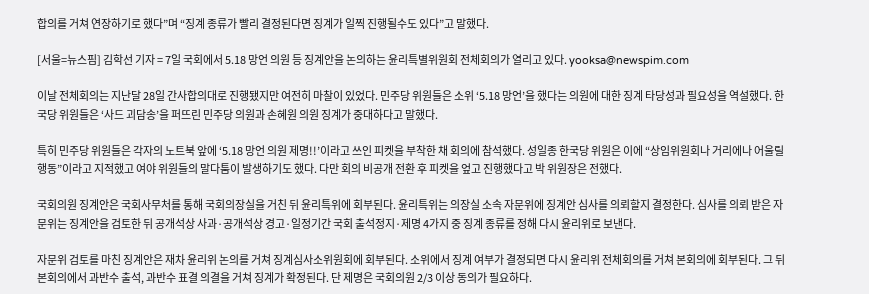합의를 거쳐 연장하기로 했다”며 “징계 종류가 빨리 결정된다면 징계가 일찍 진행될수도 있다”고 말했다.

[서울=뉴스핌] 김학선 기자 = 7일 국회에서 5.18 망언 의원 등 징계안을 논의하는 윤리특별위원회 전체회의가 열리고 있다. yooksa@newspim.com

이날 전체회의는 지난달 28일 간사합의대로 진행됐지만 여전히 마찰이 있었다. 민주당 위원들은 소위 ‘5.18 망언’을 했다는 의원에 대한 징계 타당성과 필요성을 역설했다. 한국당 위원들은 ‘사드 괴담송’을 퍼뜨린 민주당 의원과 손혜원 의원 징계가 중대하다고 말했다.

특히 민주당 위원들은 각자의 노트북 앞에 ‘5.18 망언 의원 제명!!’이라고 쓰인 피켓을 부착한 채 회의에 참석했다. 성일종 한국당 위원은 이에 “상임위원회나 거리에나 어울릴 행동”이라고 지적했고 여야 위원들의 말다툼이 발생하기도 했다. 다만 회의 비공개 전환 후 피켓을 엎고 진행했다고 박 위원장은 전했다.

국회의원 징계안은 국회사무처를 통해 국회의장실을 거친 뒤 윤리특위에 회부된다. 윤리특위는 의장실 소속 자문위에 징계안 심사를 의뢰할지 결정한다. 심사를 의뢰 받은 자문위는 징계안을 검토한 뒤 공개석상 사과·공개석상 경고·일정기간 국회 출석정지·제명 4가지 중 징계 종류를 정해 다시 윤리위로 보낸다.

자문위 검토를 마친 징계안은 재차 윤리위 논의를 거쳐 징계심사소위원회에 회부된다. 소위에서 징계 여부가 결정되면 다시 윤리위 전체회의를 거쳐 본회의에 회부된다. 그 뒤 본회의에서 과반수 출석, 과반수 표결 의결을 거쳐 징계가 확정된다. 단 제명은 국회의원 2/3 이상 동의가 필요하다.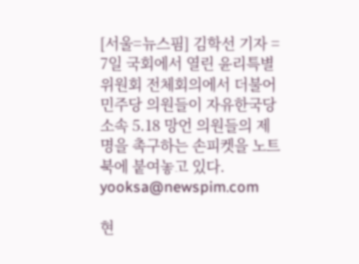[서울=뉴스핌] 김학선 기자 = 7일 국회에서 열린 윤리특별위원회 전체회의에서 더불어민주당 의원들이 자유한국당 소속 5.18 망언 의원들의 제명을 촉구하는 손피켓을 노트북에 붙여놓고 있다. yooksa@newspim.com

현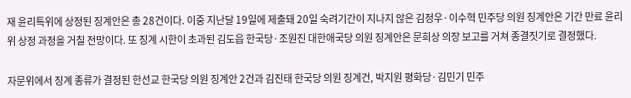재 윤리특위에 상정된 징계안은 총 28건이다. 이중 지난달 19일에 제출돼 20일 숙려기간이 지나지 않은 김정우·이수혁 민주당 의원 징계안은 기간 만료 윤리위 상정 과정을 거칠 전망이다. 또 징계 시한이 초과된 김도읍 한국당·조원진 대한애국당 의원 징계안은 문희상 의장 보고를 거쳐 종결짓기로 결정했다.

자문위에서 징계 종류가 결정된 한선교 한국당 의원 징계안 2건과 김진태 한국당 의원 징계건, 박지원 평화당·김민기 민주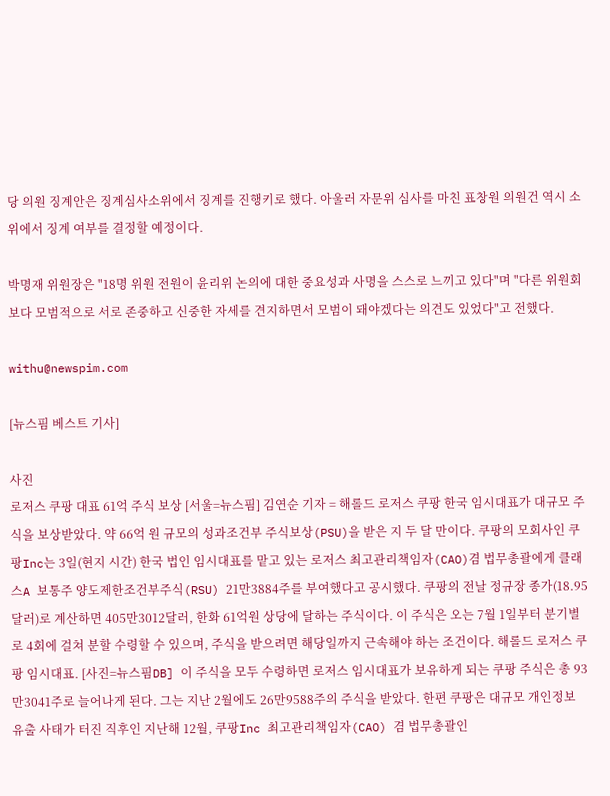당 의원 징계안은 징계심사소위에서 징계를 진행키로 했다. 아울러 자문위 심사를 마친 표창원 의원건 역시 소위에서 징계 여부를 결정할 예정이다.

박명재 위원장은 "18명 위원 전원이 윤리위 논의에 대한 중요성과 사명을 스스로 느끼고 있다"며 "다른 위원회보다 모범적으로 서로 존중하고 신중한 자세를 견지하면서 모범이 돼야겠다는 의견도 있었다"고 전했다.

withu@newspim.com

[뉴스핌 베스트 기사]

사진
로저스 쿠팡 대표 61억 주식 보상 [서울=뉴스핌] 김연순 기자 = 해롤드 로저스 쿠팡 한국 임시대표가 대규모 주식을 보상받았다. 약 66억 원 규모의 성과조건부 주식보상(PSU)을 받은 지 두 달 만이다. 쿠팡의 모회사인 쿠팡Inc는 3일(현지 시간) 한국 법인 임시대표를 맡고 있는 로저스 최고관리책임자(CAO)겸 법무총괄에게 클래스A 보통주 양도제한조건부주식(RSU) 21만3884주를 부여했다고 공시했다. 쿠팡의 전날 정규장 종가(18.95달러)로 계산하면 405만3012달러, 한화 61억원 상당에 달하는 주식이다. 이 주식은 오는 7월 1일부터 분기별로 4회에 걸쳐 분할 수령할 수 있으며, 주식을 받으려면 해당일까지 근속해야 하는 조건이다. 해롤드 로저스 쿠팡 임시대표. [사진=뉴스핌DB] 이 주식을 모두 수령하면 로저스 임시대표가 보유하게 되는 쿠팡 주식은 총 93만3041주로 늘어나게 된다. 그는 지난 2월에도 26만9588주의 주식을 받았다. 한편 쿠팡은 대규모 개인정보 유출 사태가 터진 직후인 지난해 12월, 쿠팡Inc 최고관리책임자(CAO) 겸 법무총괄인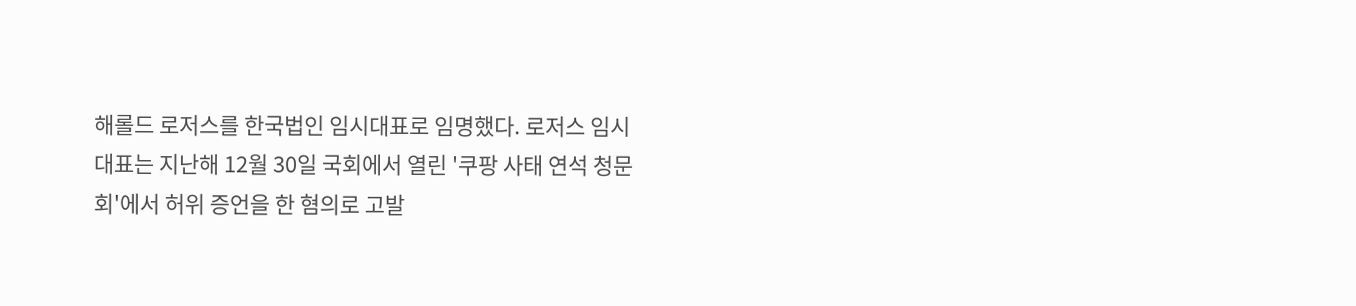해롤드 로저스를 한국법인 임시대표로 임명했다. 로저스 임시대표는 지난해 12월 30일 국회에서 열린 '쿠팡 사태 연석 청문회'에서 허위 증언을 한 혐의로 고발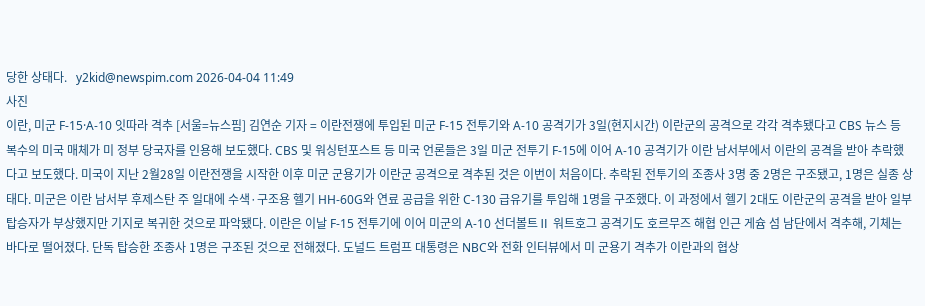당한 상태다.   y2kid@newspim.com 2026-04-04 11:49
사진
이란, 미군 F-15·A-10 잇따라 격추 [서울=뉴스핌] 김연순 기자 = 이란전쟁에 투입된 미군 F-15 전투기와 A-10 공격기가 3일(현지시간) 이란군의 공격으로 각각 격추됐다고 CBS 뉴스 등 복수의 미국 매체가 미 정부 당국자를 인용해 보도했다. CBS 및 워싱턴포스트 등 미국 언론들은 3일 미군 전투기 F-15에 이어 A-10 공격기가 이란 남서부에서 이란의 공격을 받아 추락했다고 보도했다. 미국이 지난 2월28일 이란전쟁을 시작한 이후 미군 군용기가 이란군 공격으로 격추된 것은 이번이 처음이다. 추락된 전투기의 조종사 3명 중 2명은 구조됐고, 1명은 실종 상태다. 미군은 이란 남서부 후제스탄 주 일대에 수색·구조용 헬기 HH-60G와 연료 공급을 위한 C-130 급유기를 투입해 1명을 구조했다. 이 과정에서 헬기 2대도 이란군의 공격을 받아 일부 탑승자가 부상했지만 기지로 복귀한 것으로 파악됐다. 이란은 이날 F-15 전투기에 이어 미군의 A-10 선더볼트Ⅱ 워트호그 공격기도 호르무즈 해협 인근 게슘 섬 남단에서 격추해, 기체는 바다로 떨어졌다. 단독 탑승한 조종사 1명은 구조된 것으로 전해졌다. 도널드 트럼프 대통령은 NBC와 전화 인터뷰에서 미 군용기 격추가 이란과의 협상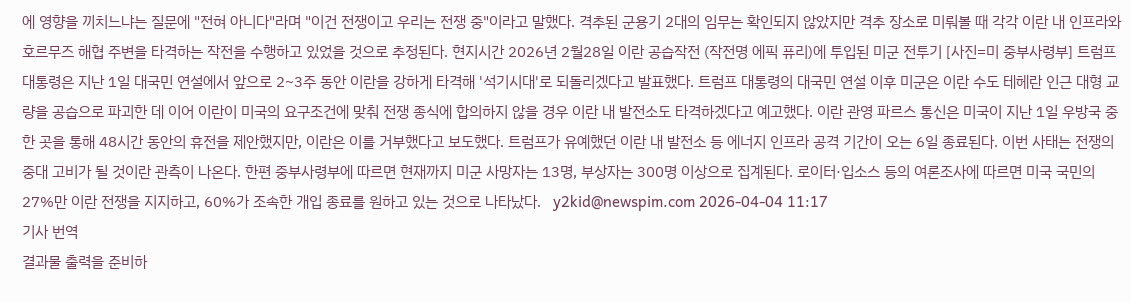에 영향을 끼치느냐는 질문에 "전혀 아니다"라며 "이건 전쟁이고 우리는 전쟁 중"이라고 말했다. 격추된 군용기 2대의 임무는 확인되지 않았지만 격추 장소로 미뤄볼 때 각각 이란 내 인프라와 호르무즈 해협 주변을 타격하는 작전을 수행하고 있었을 것으로 추정된다. 현지시간 2026년 2월28일 이란 공습작전 (작전명 에픽 퓨리)에 투입된 미군 전투기 [사진=미 중부사령부] 트럼프 대통령은 지난 1일 대국민 연설에서 앞으로 2~3주 동안 이란을 강하게 타격해 '석기시대'로 되돌리겠다고 발표했다. 트럼프 대통령의 대국민 연설 이후 미군은 이란 수도 테헤란 인근 대형 교량을 공습으로 파괴한 데 이어 이란이 미국의 요구조건에 맞춰 전쟁 종식에 합의하지 않을 경우 이란 내 발전소도 타격하겠다고 예고했다. 이란 관영 파르스 통신은 미국이 지난 1일 우방국 중 한 곳을 통해 48시간 동안의 휴전을 제안했지만, 이란은 이를 거부했다고 보도했다. 트럼프가 유예했던 이란 내 발전소 등 에너지 인프라 공격 기간이 오는 6일 종료된다. 이번 사태는 전쟁의 중대 고비가 될 것이란 관측이 나온다. 한편 중부사령부에 따르면 현재까지 미군 사망자는 13명, 부상자는 300명 이상으로 집계된다. 로이터·입소스 등의 여론조사에 따르면 미국 국민의 27%만 이란 전쟁을 지지하고, 60%가 조속한 개입 종료를 원하고 있는 것으로 나타났다.   y2kid@newspim.com 2026-04-04 11:17
기사 번역
결과물 출력을 준비하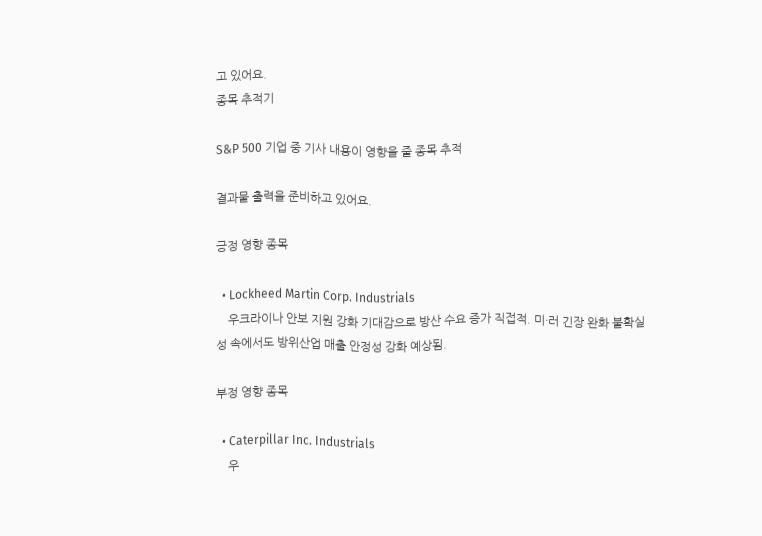고 있어요.
종목 추적기

S&P 500 기업 중 기사 내용이 영향을 줄 종목 추적

결과물 출력을 준비하고 있어요.

긍정 영향 종목

  • Lockheed Martin Corp. Industrials
    우크라이나 안보 지원 강화 기대감으로 방산 수요 증가 직접적. 미·러 긴장 완화 불확실성 속에서도 방위산업 매출 안정성 강화 예상됨.

부정 영향 종목

  • Caterpillar Inc. Industrials
    우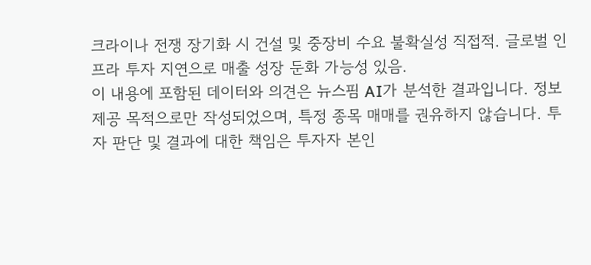크라이나 전쟁 장기화 시 건설 및 중장비 수요 불확실성 직접적. 글로벌 인프라 투자 지연으로 매출 성장 둔화 가능성 있음.
이 내용에 포함된 데이터와 의견은 뉴스핌 AI가 분석한 결과입니다. 정보 제공 목적으로만 작성되었으며, 특정 종목 매매를 권유하지 않습니다. 투자 판단 및 결과에 대한 책임은 투자자 본인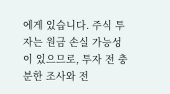에게 있습니다. 주식 투자는 원금 손실 가능성이 있으므로, 투자 전 충분한 조사와 전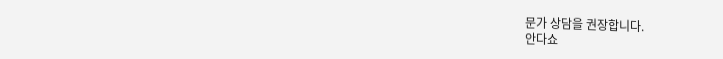문가 상담을 권장합니다.
안다쇼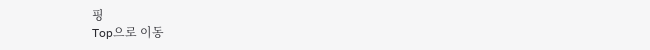핑
Top으로 이동